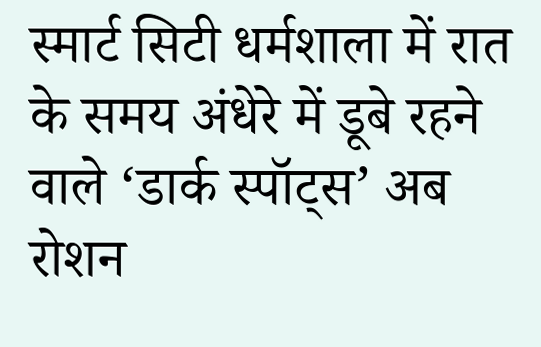स्मार्ट सिटी धर्मशाला में रात के समय अंधेरे में डूबे रहने वाले ‘डार्क स्पॉट्स’ अब रोशन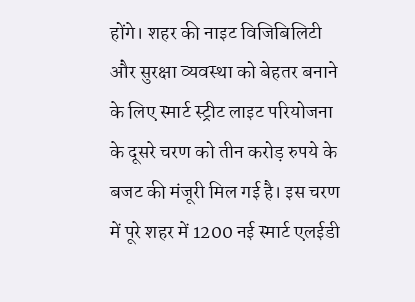होंगे। शहर की नाइट विजिबिलिटी और सुरक्षा व्यवस्था को बेहतर बनाने के लिए स्मार्ट स्ट्रीट लाइट परियोजना के दूसरे चरण को तीन करोड़ रुपये के बजट की मंजूरी मिल गई है। इस चरण में पूरे शहर में 1200 नई स्मार्ट एलईडी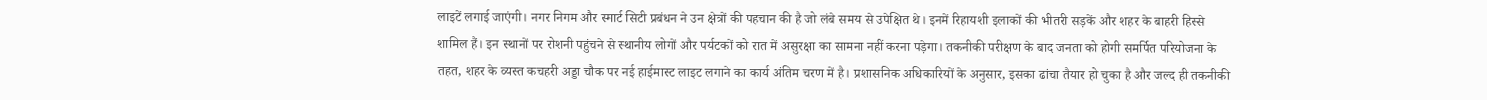लाइटें लगाई जाएंगी। नगर निगम और स्मार्ट सिटी प्रबंधन ने उन क्षेत्रों की पहचान की है जो लंबे समय से उपेक्षित थे। इनमें रिहायशी इलाकों की भीतरी सड़कें और शहर के बाहरी हिस्से शामिल हैं। इन स्थानों पर रोशनी पहुंचने से स्थानीय लोगों और पर्यटकों को रात में असुरक्षा का सामना नहीं करना पड़ेगा। तकनीकी परीक्षण के बाद जनता को होगी समर्पित परियोजना के तहत, शहर के व्यस्त कचहरी अड्डा चौक पर नई हाईमास्ट लाइट लगाने का कार्य अंतिम चरण में है। प्रशासनिक अधिकारियों के अनुसार, इसका ढांचा तैयार हो चुका है और जल्द ही तकनीकी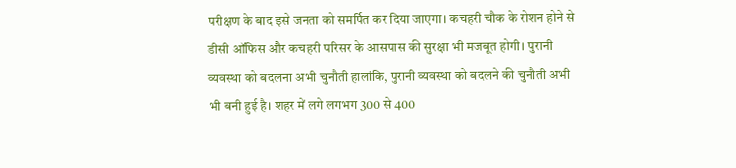परीक्षण के बाद इसे जनता को समर्पित कर दिया जाएगा। कचहरी चौक के रोशन होने से डीसी ऑफिस और कचहरी परिसर के आसपास की सुरक्षा भी मजबूत होगी। पुरानी व्यवस्था को बदलना अभी चुनौती हालांकि, पुरानी व्यवस्था को बदलने की चुनौती अभी भी बनी हुई है। शहर में लगे लगभग 300 से 400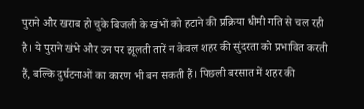पुराने और खराब हो चुके बिजली के खंभों को हटाने की प्रक्रिया धीमी गति से चल रही है। ये पुराने खंभे और उन पर झूलती तारें न केवल शहर की सुंदरता को प्रभावित करती हैं, बल्कि दुर्घटनाओं का कारण भी बन सकती हैं। पिछली बरसात में शहर की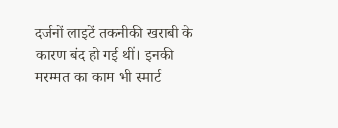दर्जनों लाइटें तकनीकी खराबी के कारण बंद हो गई थीं। इनकी मरम्मत का काम भी स्मार्ट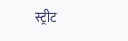स्ट्रीट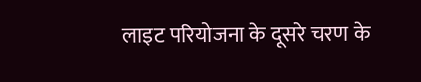लाइट परियोजना के दूसरे चरण के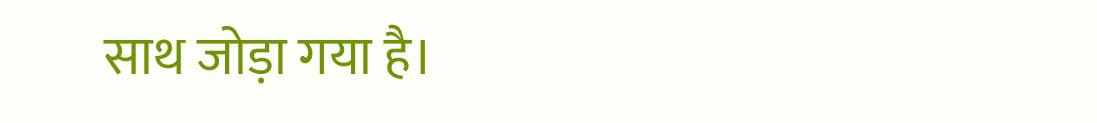साथ जोड़ा गया है।